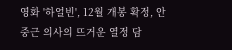영화 '하얼빈', 12월 개봉 확정, 안중근 의사의 뜨거운 열정 담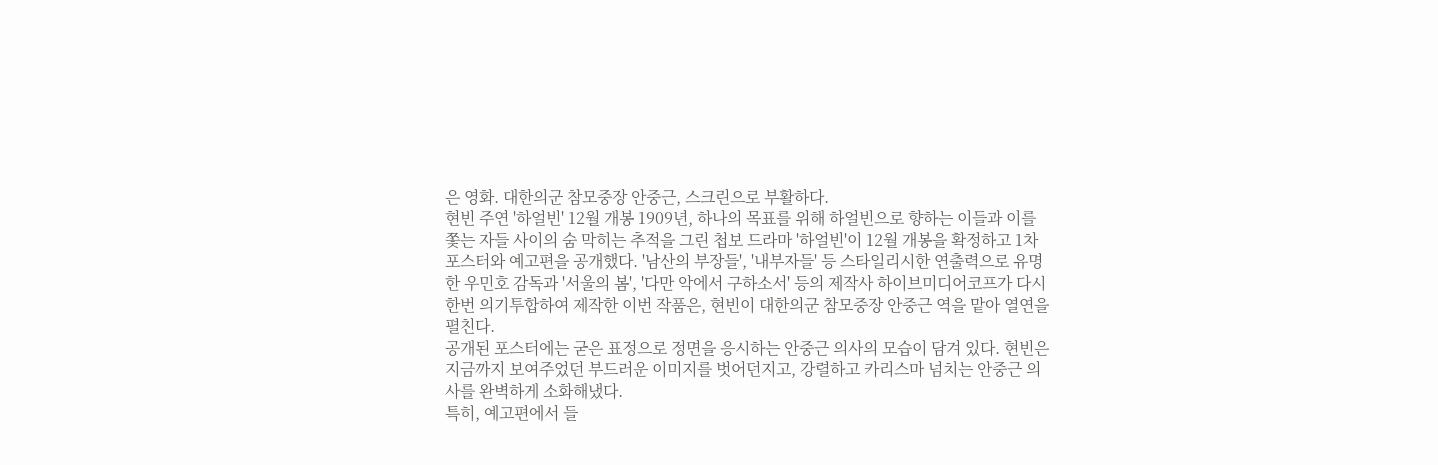은 영화. 대한의군 참모중장 안중근, 스크린으로 부활하다.
현빈 주연 '하얼빈' 12월 개봉 1909년, 하나의 목표를 위해 하얼빈으로 향하는 이들과 이를 쫓는 자들 사이의 숨 막히는 추적을 그린 첩보 드라마 '하얼빈'이 12월 개봉을 확정하고 1차 포스터와 예고편을 공개했다. '남산의 부장들', '내부자들' 등 스타일리시한 연출력으로 유명한 우민호 감독과 '서울의 봄', '다만 악에서 구하소서' 등의 제작사 하이브미디어코프가 다시 한번 의기투합하여 제작한 이번 작품은, 현빈이 대한의군 참모중장 안중근 역을 맡아 열연을 펼친다.
공개된 포스터에는 굳은 표정으로 정면을 응시하는 안중근 의사의 모습이 담겨 있다. 현빈은 지금까지 보여주었던 부드러운 이미지를 벗어던지고, 강렬하고 카리스마 넘치는 안중근 의사를 완벽하게 소화해냈다.
특히, 예고편에서 들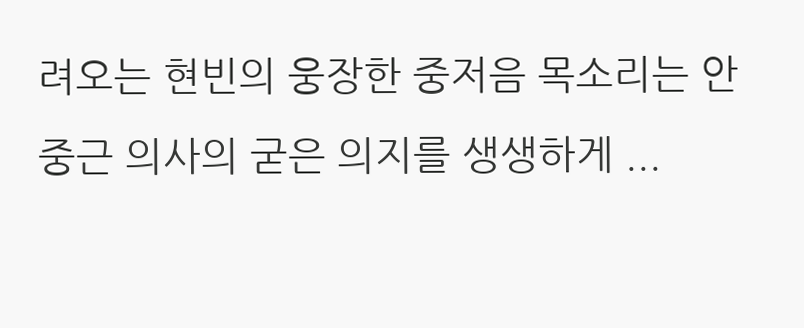려오는 현빈의 웅장한 중저음 목소리는 안중근 의사의 굳은 의지를 생생하게 ...